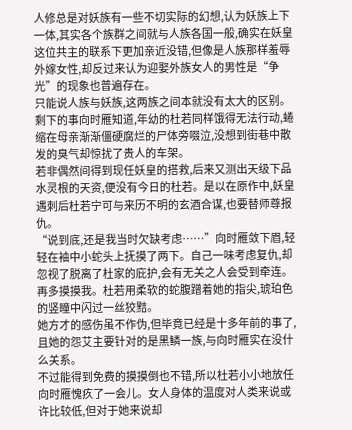人修总是对妖族有一些不切实际的幻想,认为妖族上下一体,其实各个族群之间就与人族各国一般,确实在妖皇这位共主的联系下更加亲近没错,但像是人族那样羞辱外嫁女性,却反过来认为迎娶外族女人的男性是“争光”的现象也普遍存在。
只能说人族与妖族,这两族之间本就没有太大的区别。
剩下的事向时雁知道,年幼的杜若同样饿得无法行动,蜷缩在母亲渐渐僵硬腐烂的尸体旁啜泣,没想到街巷中散发的臭气却惊扰了贵人的车架。
若非偶然间得到现任妖皇的搭救,后来又测出天级下品水灵根的天资,便没有今日的杜若。是以在原作中,妖皇遇刺后杜若宁可与来历不明的玄酒合谋,也要替师尊报仇。
“说到底,还是我当时欠缺考虑……”向时雁敛下眉,轻轻在袖中小蛇头上抚摸了两下。自己一味考虑复仇,却忽视了脱离了杜家的庇护,会有无关之人会受到牵连。
再多摸摸我。杜若用柔软的蛇腹蹭着她的指尖,琥珀色的竖瞳中闪过一丝狡黠。
她方才的感伤虽不作伪,但毕竟已经是十多年前的事了,且她的怨艾主要针对的是黑鳞一族,与向时雁实在没什么关系。
不过能得到免费的摸摸倒也不错,所以杜若小小地放任向时雁愧疚了一会儿。女人身体的温度对人类来说或许比较低,但对于她来说却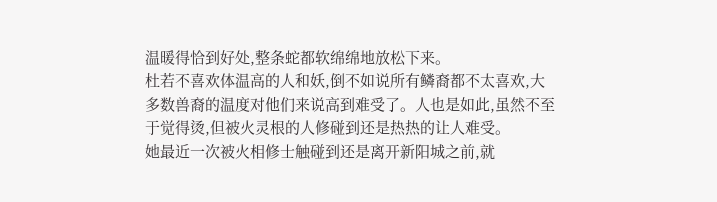温暖得恰到好处,整条蛇都软绵绵地放松下来。
杜若不喜欢体温高的人和妖,倒不如说所有鳞裔都不太喜欢,大多数兽裔的温度对他们来说高到难受了。人也是如此,虽然不至于觉得烫,但被火灵根的人修碰到还是热热的让人难受。
她最近一次被火相修士触碰到还是离开新阳城之前,就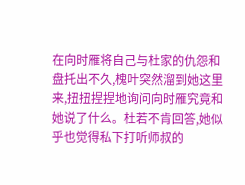在向时雁将自己与杜家的仇怨和盘托出不久,槐叶突然溜到她这里来,扭扭捏捏地询问向时雁究竟和她说了什么。杜若不肯回答,她似乎也觉得私下打听师叔的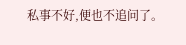私事不好,便也不追问了。